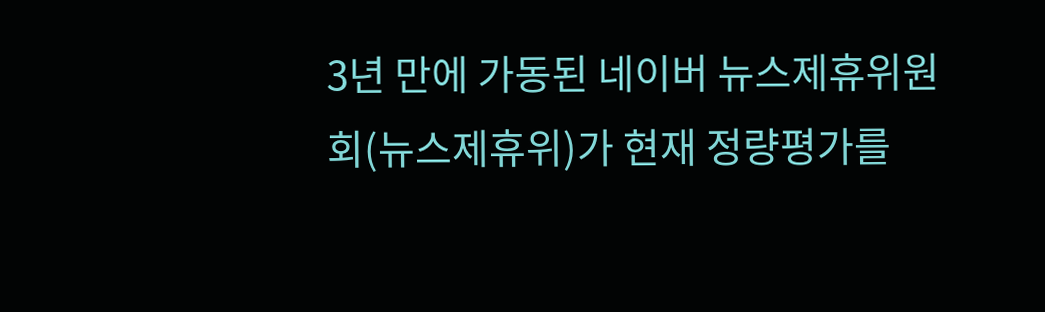3년 만에 가동된 네이버 뉴스제휴위원회(뉴스제휴위)가 현재 정량평가를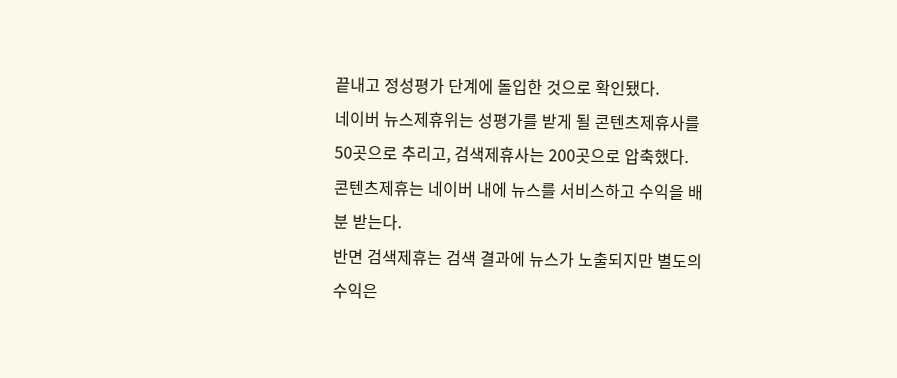끝내고 정성평가 단계에 돌입한 것으로 확인됐다.
네이버 뉴스제휴위는 성평가를 받게 될 콘텐츠제휴사를 50곳으로 추리고, 검색제휴사는 200곳으로 압축했다.
콘텐츠제휴는 네이버 내에 뉴스를 서비스하고 수익을 배분 받는다.
반면 검색제휴는 검색 결과에 뉴스가 노출되지만 별도의 수익은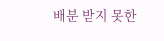배분 받지 못한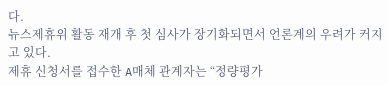다.
뉴스제휴위 활동 재개 후 첫 심사가 장기화되면서 언론계의 우려가 커지고 있다.
제휴 신청서를 접수한 A매체 관계자는 “정량평가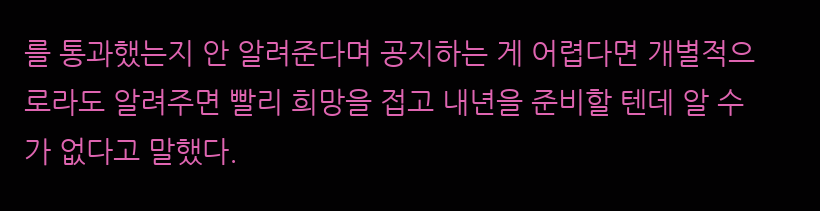를 통과했는지 안 알려준다며 공지하는 게 어렵다면 개별적으로라도 알려주면 빨리 희망을 접고 내년을 준비할 텐데 알 수가 없다고 말했다.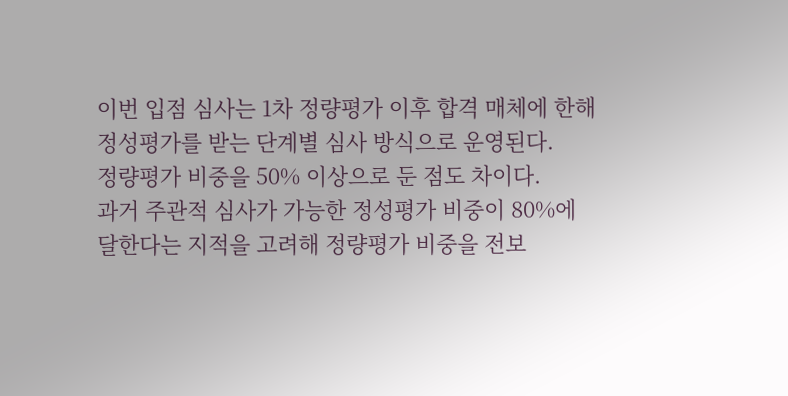이번 입점 심사는 1차 정량평가 이후 합격 매체에 한해 정성평가를 받는 단계별 심사 방식으로 운영된다.
정량평가 비중을 50% 이상으로 둔 점도 차이다.
과거 주관적 심사가 가능한 정성평가 비중이 80%에 달한다는 지적을 고려해 정량평가 비중을 전보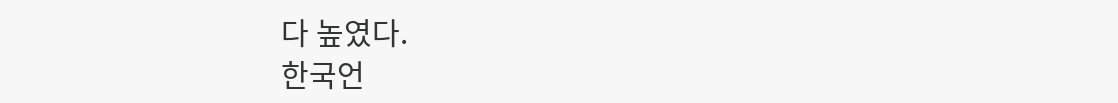다 높였다.
한국언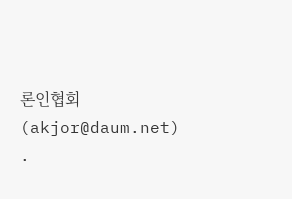론인협회(akjor@daum.net)
.